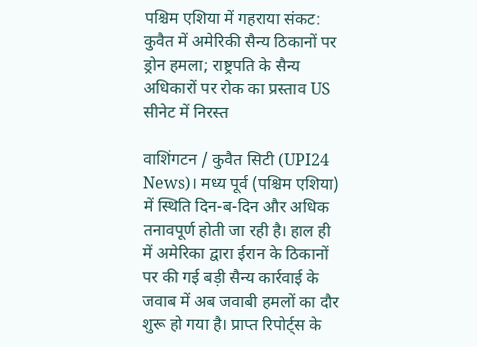पश्चिम एशिया में गहराया संकट: कुवैत में अमेरिकी सैन्य ठिकानों पर ड्रोन हमला; राष्ट्रपति के सैन्य अधिकारों पर रोक का प्रस्ताव US सीनेट में निरस्त

वाशिंगटन / कुवैत सिटी (UPI24 News)। मध्य पूर्व (पश्चिम एशिया) में स्थिति दिन-ब-दिन और अधिक तनावपूर्ण होती जा रही है। हाल ही में अमेरिका द्वारा ईरान के ठिकानों पर की गई बड़ी सैन्य कार्रवाई के जवाब में अब जवाबी हमलों का दौर शुरू हो गया है। प्राप्त रिपोर्ट्स के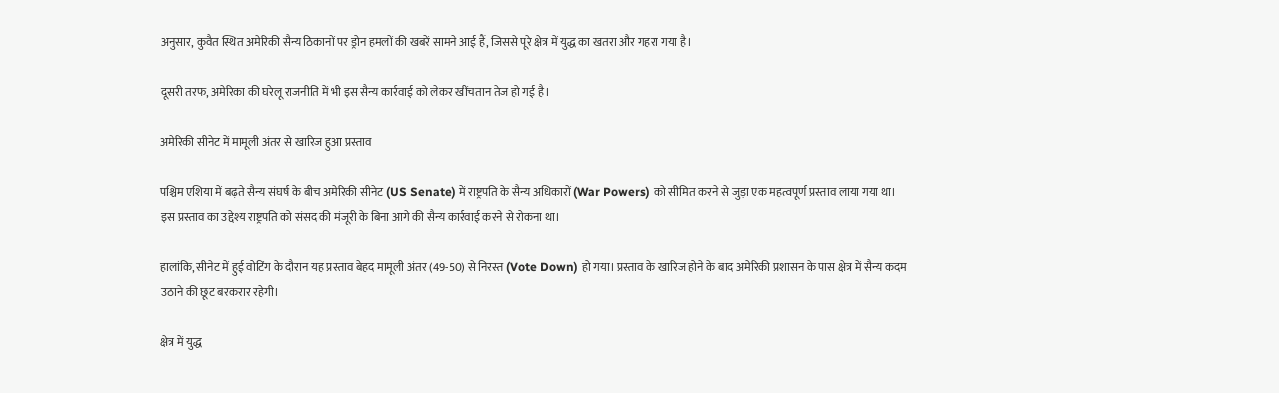अनुसार, कुवैत स्थित अमेरिकी सैन्य ठिकानों पर ड्रोन हमलों की खबरें सामने आई हैं, जिससे पूरे क्षेत्र में युद्ध का खतरा और गहरा गया है।

दूसरी तरफ, अमेरिका की घरेलू राजनीति में भी इस सैन्य कार्रवाई को लेकर खींचतान तेज हो गई है।

अमेरिकी सीनेट में मामूली अंतर से खारिज हुआ प्रस्ताव

पश्चिम एशिया में बढ़ते सैन्य संघर्ष के बीच अमेरिकी सीनेट (US Senate) में राष्ट्रपति के सैन्य अधिकारों (War Powers) को सीमित करने से जुड़ा एक महत्वपूर्ण प्रस्ताव लाया गया था। इस प्रस्ताव का उद्देश्य राष्ट्रपति को संसद की मंजूरी के बिना आगे की सैन्य कार्रवाई करने से रोकना था।

हालांकि, सीनेट में हुई वोटिंग के दौरान यह प्रस्ताव बेहद मामूली अंतर (49-50) से निरस्त (Vote Down) हो गया। प्रस्ताव के खारिज होने के बाद अमेरिकी प्रशासन के पास क्षेत्र में सैन्य कदम उठाने की छूट बरकरार रहेगी।

क्षेत्र में युद्ध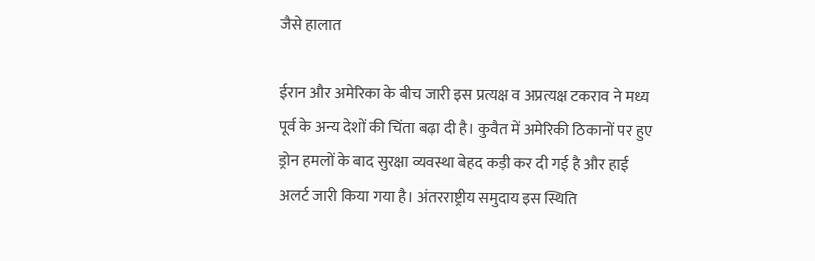जैसे हालात

ईरान और अमेरिका के बीच जारी इस प्रत्यक्ष व अप्रत्यक्ष टकराव ने मध्य पूर्व के अन्य देशों की चिंता बढ़ा दी है। कुवैत में अमेरिकी ठिकानों पर हुए ड्रोन हमलों के बाद सुरक्षा व्यवस्था बेहद कड़ी कर दी गई है और हाई अलर्ट जारी किया गया है। अंतरराष्ट्रीय समुदाय इस स्थिति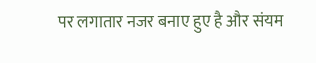पर लगातार नजर बनाए हुए है और संयम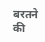बरतने की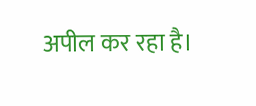अपील कर रहा है।